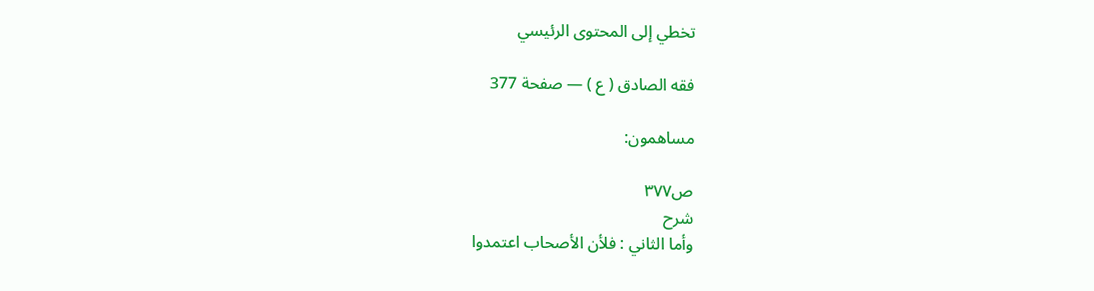تخطي إلى المحتوى الرئيسي

فقه الصادق ( ع ) — صفحة 377

مساهمون:

ص٣٧٧
شرح
وأما الثاني : فلأن الأصحاب اعتمدوا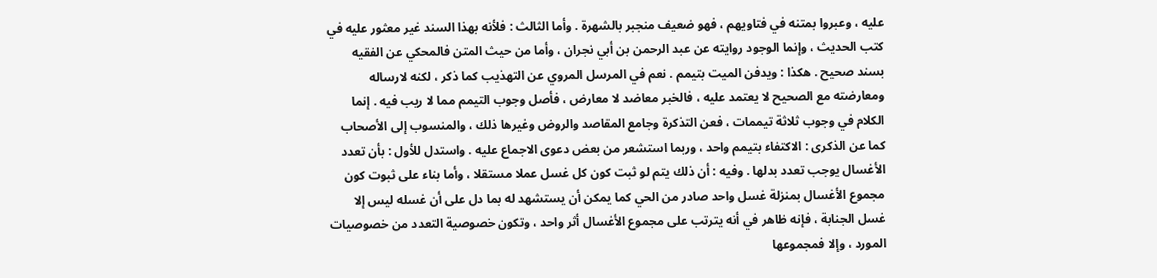عليه ، وعبروا بمتنه في فتاويهم ، فهو ضعيف منجبر بالشهرة . وأما الثالث : فلأنه بهذا السند غير معثور عليه في كتب الحديث ، وإنما الوجود روايته عن عبد الرحمن بن أبي نجران ، وأما من حيث المتن فالمحكي عن الفقيه بسند صحيح . هكذا : ويدفن الميت بتيمم . نعم في المرسل المروي عن التهذيب كما ذكر ، لكنه لارساله ومعارضته مع الصحيح لا يعتمد عليه ، فالخبر معاضد لا معارض ، فأصل وجوب التيمم مما لا ريب فيه . إنما الكلام في وجوب ثلاثة تيممات ، فعن التذكرة وجامع المقاصد والروض وغيرها ذلك ، والمنسوب إلى الأصحاب كما عن الذكرى : الاكتفاء بتيمم واحد ، وربما استشعر من بعض دعوى الاجماع عليه . واستدل للأول : بأن تعدد الأغسال يوجب تعدد بدلها . وفيه : أن ذلك يتم لو ثبت كون كل غسل عملا مستقلا ، وأما بناء على ثبوت كون مجموع الأغسال بمنزلة غسل واحد صادر من الحي كما يمكن أن يستشهد له بما دل على أن غسله ليس إلا غسل الجنابة ، فإنه ظاهر في أنه يترتب على مجموع الأغسال أثر واحد ، وتكون خصوصية التعدد من خصوصيات المورد ، وإلا فمجموعها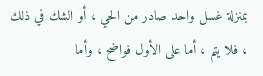بمنزلة غسل واحد صادر من الحي ، أو الشك في ذلك ، فلا يتم ، أما على الأول فواضح ، وأما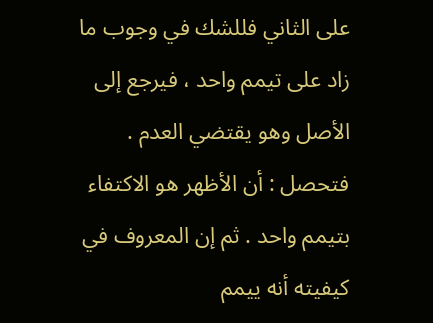على الثاني فللشك في وجوب ما زاد على تيمم واحد ، فيرجع إلى الأصل وهو يقتضي العدم . فتحصل : أن الأظهر هو الاكتفاء بتيمم واحد . ثم إن المعروف في كيفيته أنه ييمم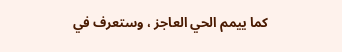كما ييمم الحي العاجز ، وستعرف في